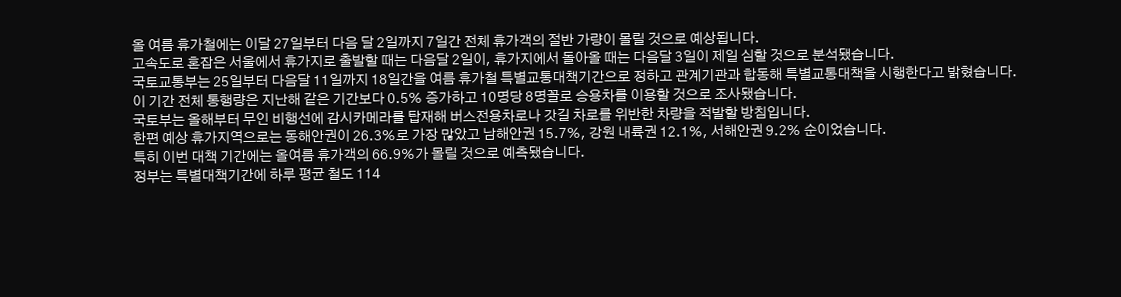올 여름 휴가철에는 이달 27일부터 다음 달 2일까지 7일간 전체 휴가객의 절반 가량이 몰릴 것으로 예상됩니다.
고속도로 혼잡은 서울에서 휴가지로 출발할 때는 다음달 2일이, 휴가지에서 돌아올 때는 다음달 3일이 제일 심할 것으로 분석됐습니다.
국토교통부는 25일부터 다음달 11일까지 18일간을 여름 휴가철 특별교통대책기간으로 정하고 관계기관과 합동해 특별교통대책을 시행한다고 밝혔습니다.
이 기간 전체 통행량은 지난해 같은 기간보다 0.5% 증가하고 10명당 8명꼴로 승용차를 이용할 것으로 조사됐습니다.
국토부는 올해부터 무인 비행선에 감시카메라를 탑재해 버스전용차로나 갓길 차로를 위반한 차량을 적발할 방침입니다.
한편 예상 휴가지역으로는 동해안권이 26.3%로 가장 많았고 남해안권 15.7%, 강원 내륙권 12.1%, 서해안권 9.2% 순이었습니다.
특히 이번 대책 기간에는 올여름 휴가객의 66.9%가 몰릴 것으로 예측됐습니다.
정부는 특별대책기간에 하루 평균 철도 114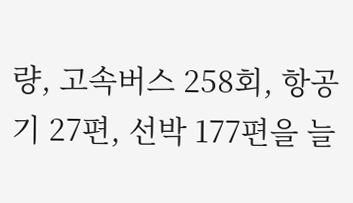량, 고속버스 258회, 항공기 27편, 선박 177편을 늘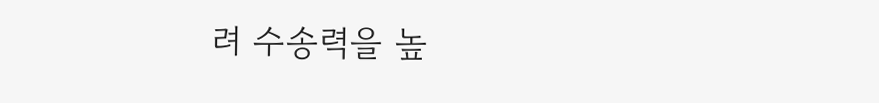려 수송력을 높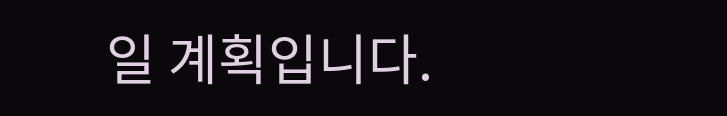일 계획입니다.